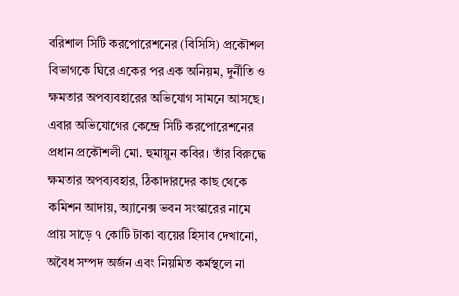বরিশাল সিটি করপোরেশনের (বিসিসি) প্রকৌশল বিভাগকে ঘিরে একের পর এক অনিয়ম, দুর্নীতি ও ক্ষমতার অপব্যবহারের অভিযোগ সামনে আসছে। এবার অভিযোগের কেন্দ্রে সিটি করপোরেশনের প্রধান প্রকৌশলী মো. হুমায়ুন কবির। তাঁর বিরুদ্ধে ক্ষমতার অপব্যবহার, ঠিকাদারদের কাছ থেকে কমিশন আদায়, অ্যানেক্স ভবন সংস্কারের নামে প্রায় সাড়ে ৭ কোটি টাকা ব্যয়ের হিসাব দেখানো, অবৈধ সম্পদ অর্জন এবং নিয়মিত কর্মস্থলে না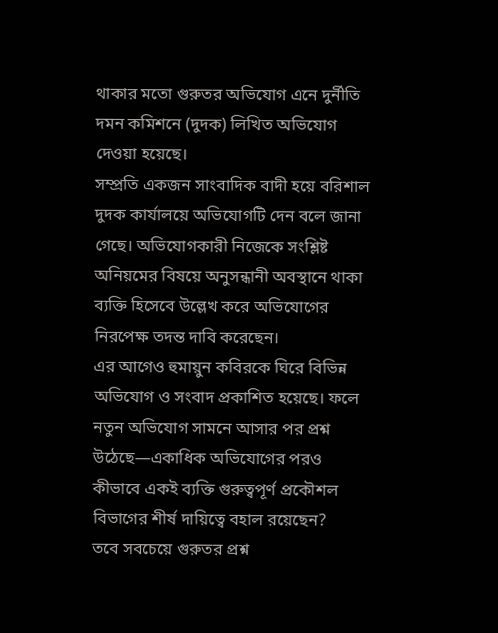থাকার মতো গুরুতর অভিযোগ এনে দুর্নীতি দমন কমিশনে (দুদক) লিখিত অভিযোগ দেওয়া হয়েছে।
সম্প্রতি একজন সাংবাদিক বাদী হয়ে বরিশাল দুদক কার্যালয়ে অভিযোগটি দেন বলে জানা গেছে। অভিযোগকারী নিজেকে সংশ্লিষ্ট অনিয়মের বিষয়ে অনুসন্ধানী অবস্থানে থাকা ব্যক্তি হিসেবে উল্লেখ করে অভিযোগের নিরপেক্ষ তদন্ত দাবি করেছেন।
এর আগেও হুমায়ুন কবিরকে ঘিরে বিভিন্ন অভিযোগ ও সংবাদ প্রকাশিত হয়েছে। ফলে নতুন অভিযোগ সামনে আসার পর প্রশ্ন উঠেছে—একাধিক অভিযোগের পরও কীভাবে একই ব্যক্তি গুরুত্বপূর্ণ প্রকৌশল বিভাগের শীর্ষ দায়িত্বে বহাল রয়েছেন?
তবে সবচেয়ে গুরুতর প্রশ্ন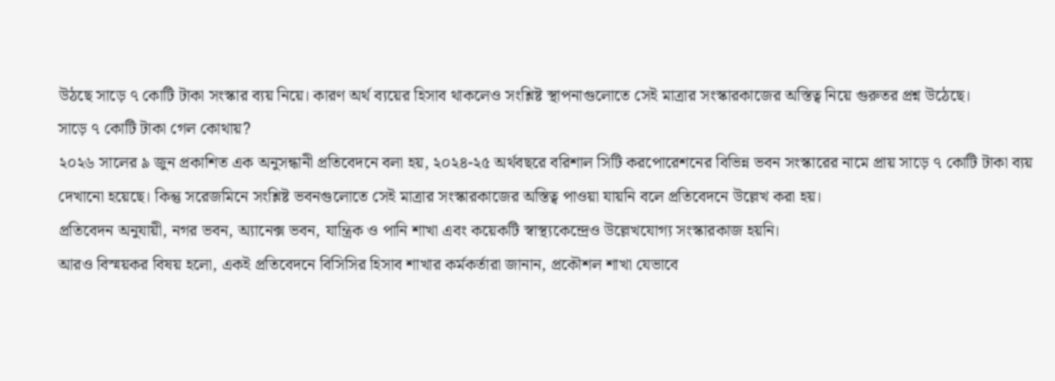উঠছে সাড়ে ৭ কোটি টাকা সংস্কার ব্যয় নিয়ে। কারণ অর্থ ব্যয়ের হিসাব থাকলেও সংশ্লিষ্ট স্থাপনাগুলোতে সেই মাত্রার সংস্কারকাজের অস্তিত্ব নিয়ে গুরুতর প্রশ্ন উঠেছে।
সাড়ে ৭ কোটি টাকা গেল কোথায়?
২০২৬ সালের ৯ জুন প্রকাশিত এক অনুসন্ধানী প্রতিবেদনে বলা হয়, ২০২৪-২৫ অর্থবছরে বরিশাল সিটি করপোরেশনের বিভিন্ন ভবন সংস্কারের নামে প্রায় সাড়ে ৭ কোটি টাকা ব্যয় দেখানো হয়েছে। কিন্তু সরেজমিনে সংশ্লিষ্ট ভবনগুলোতে সেই মাত্রার সংস্কারকাজের অস্তিত্ব পাওয়া যায়নি বলে প্রতিবেদনে উল্লেখ করা হয়।
প্রতিবেদন অনুযায়ী, নগর ভবন, অ্যানেক্স ভবন, যান্ত্রিক ও পানি শাখা এবং কয়েকটি স্বাস্থ্যকেন্দ্রেও উল্লেখযোগ্য সংস্কারকাজ হয়নি।
আরও বিস্ময়কর বিষয় হলো, একই প্রতিবেদনে বিসিসির হিসাব শাখার কর্মকর্তারা জানান, প্রকৌশল শাখা যেভাবে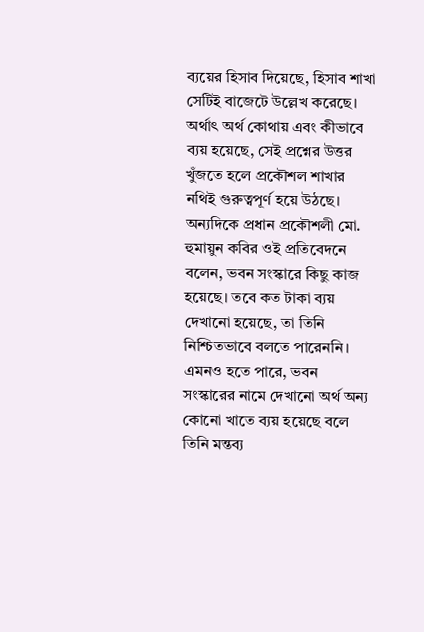ব্যয়ের হিসাব দিয়েছে, হিসাব শাখা সেটিই বাজেটে উল্লেখ করেছে। অর্থাৎ অর্থ কোথায় এবং কীভাবে ব্যয় হয়েছে, সেই প্রশ্নের উত্তর খুঁজতে হলে প্রকৌশল শাখার নথিই গুরুত্বপূর্ণ হয়ে উঠছে।
অন্যদিকে প্রধান প্রকৌশলী মো. হুমায়ুন কবির ওই প্রতিবেদনে বলেন, ভবন সংস্কারে কিছু কাজ হয়েছে। তবে কত টাকা ব্যয় দেখানো হয়েছে, তা তিনি নিশ্চিতভাবে বলতে পারেননি। এমনও হতে পারে, ভবন সংস্কারের নামে দেখানো অর্থ অন্য কোনো খাতে ব্যয় হয়েছে বলে তিনি মন্তব্য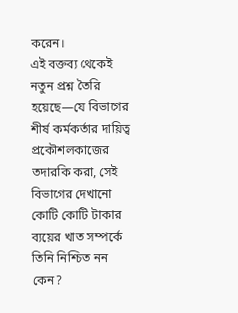করেন।
এই বক্তব্য থেকেই নতুন প্রশ্ন তৈরি হয়েছে—যে বিভাগের শীর্ষ কর্মকর্তার দায়িত্ব প্রকৌশলকাজের তদারকি করা, সেই বিভাগের দেখানো কোটি কোটি টাকার ব্যয়ের খাত সম্পর্কে তিনি নিশ্চিত নন কেন?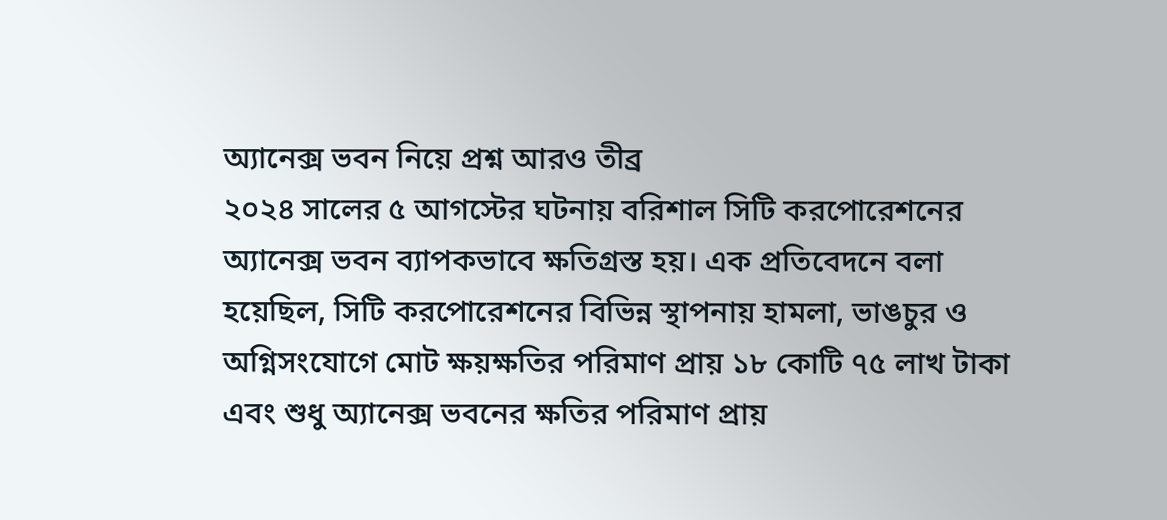অ্যানেক্স ভবন নিয়ে প্রশ্ন আরও তীব্র
২০২৪ সালের ৫ আগস্টের ঘটনায় বরিশাল সিটি করপোরেশনের অ্যানেক্স ভবন ব্যাপকভাবে ক্ষতিগ্রস্ত হয়। এক প্রতিবেদনে বলা হয়েছিল, সিটি করপোরেশনের বিভিন্ন স্থাপনায় হামলা, ভাঙচুর ও অগ্নিসংযোগে মোট ক্ষয়ক্ষতির পরিমাণ প্রায় ১৮ কোটি ৭৫ লাখ টাকা এবং শুধু অ্যানেক্স ভবনের ক্ষতির পরিমাণ প্রায়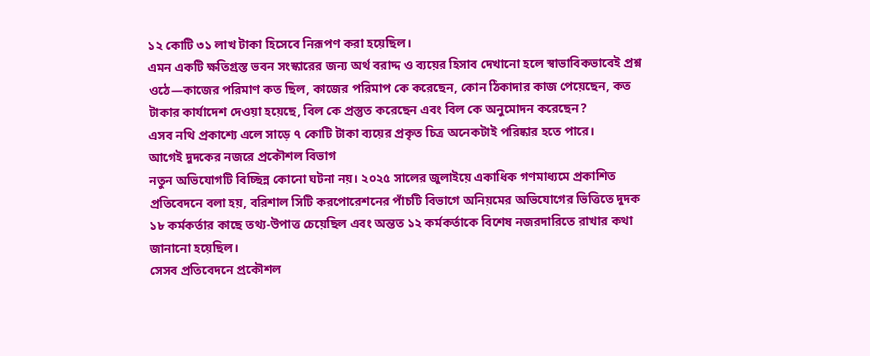১২ কোটি ৩১ লাখ টাকা হিসেবে নিরূপণ করা হয়েছিল।
এমন একটি ক্ষতিগ্রস্ত ভবন সংস্কারের জন্য অর্থ বরাদ্দ ও ব্যয়ের হিসাব দেখানো হলে স্বাভাবিকভাবেই প্রশ্ন ওঠে—কাজের পরিমাণ কত ছিল, কাজের পরিমাপ কে করেছেন, কোন ঠিকাদার কাজ পেয়েছেন, কত টাকার কার্যাদেশ দেওয়া হয়েছে, বিল কে প্রস্তুত করেছেন এবং বিল কে অনুমোদন করেছেন?
এসব নথি প্রকাশ্যে এলে সাড়ে ৭ কোটি টাকা ব্যয়ের প্রকৃত চিত্র অনেকটাই পরিষ্কার হতে পারে।
আগেই দুদকের নজরে প্রকৌশল বিভাগ
নতুন অভিযোগটি বিচ্ছিন্ন কোনো ঘটনা নয়। ২০২৫ সালের জুলাইয়ে একাধিক গণমাধ্যমে প্রকাশিত প্রতিবেদনে বলা হয়, বরিশাল সিটি করপোরেশনের পাঁচটি বিভাগে অনিয়মের অভিযোগের ভিত্তিতে দুদক ১৮ কর্মকর্তার কাছে তথ্য-উপাত্ত চেয়েছিল এবং অন্তত ১২ কর্মকর্তাকে বিশেষ নজরদারিতে রাখার কথা জানানো হয়েছিল।
সেসব প্রতিবেদনে প্রকৌশল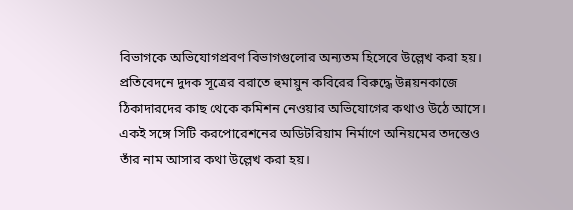বিভাগকে অভিযোগপ্রবণ বিভাগগুলোর অন্যতম হিসেবে উল্লেখ করা হয়। প্রতিবেদনে দুদক সূত্রের বরাতে হুমায়ুন কবিরের বিরুদ্ধে উন্নয়নকাজে ঠিকাদারদের কাছ থেকে কমিশন নেওয়ার অভিযোগের কথাও উঠে আসে। একই সঙ্গে সিটি করপোরেশনের অডিটরিয়াম নির্মাণে অনিয়মের তদন্তেও তাঁর নাম আসার কথা উল্লেখ করা হয়।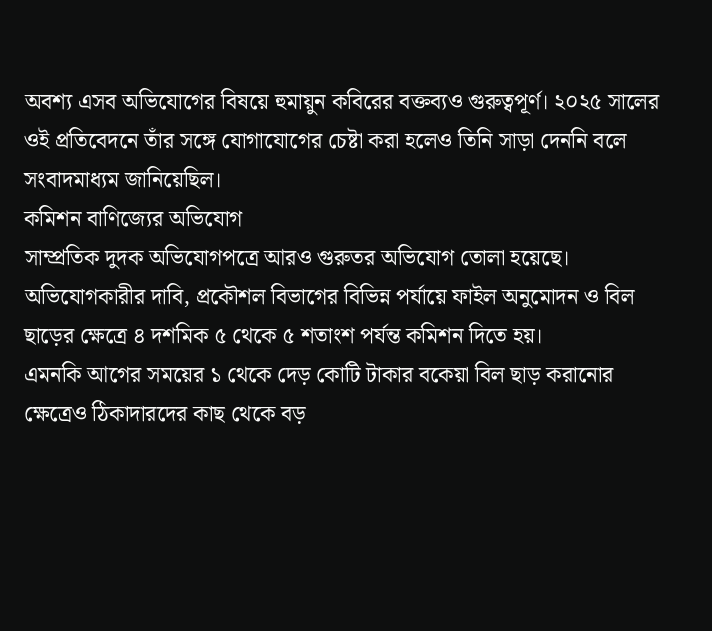অবশ্য এসব অভিযোগের বিষয়ে হুমায়ুন কবিরের বক্তব্যও গুরুত্বপূর্ণ। ২০২৫ সালের ওই প্রতিবেদনে তাঁর সঙ্গে যোগাযোগের চেষ্টা করা হলেও তিনি সাড়া দেননি বলে সংবাদমাধ্যম জানিয়েছিল।
কমিশন বাণিজ্যের অভিযোগ
সাম্প্রতিক দুদক অভিযোগপত্রে আরও গুরুতর অভিযোগ তোলা হয়েছে। অভিযোগকারীর দাবি, প্রকৌশল বিভাগের বিভিন্ন পর্যায়ে ফাইল অনুমোদন ও বিল ছাড়ের ক্ষেত্রে ৪ দশমিক ৫ থেকে ৫ শতাংশ পর্যন্ত কমিশন দিতে হয়।
এমনকি আগের সময়ের ১ থেকে দেড় কোটি টাকার বকেয়া বিল ছাড় করানোর ক্ষেত্রেও ঠিকাদারদের কাছ থেকে বড়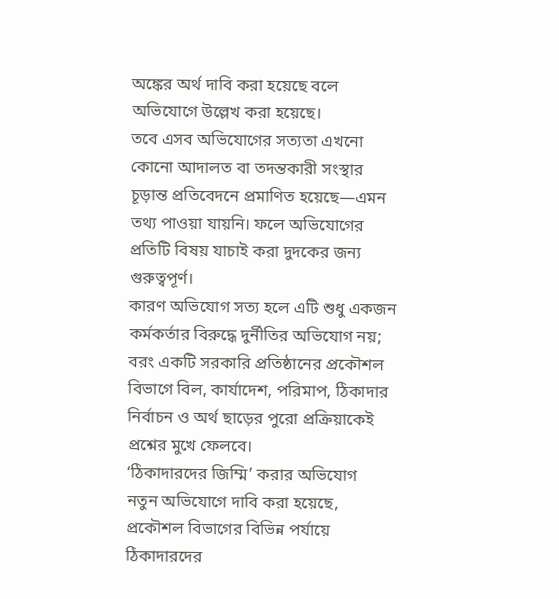অঙ্কের অর্থ দাবি করা হয়েছে বলে অভিযোগে উল্লেখ করা হয়েছে।
তবে এসব অভিযোগের সত্যতা এখনো কোনো আদালত বা তদন্তকারী সংস্থার চূড়ান্ত প্রতিবেদনে প্রমাণিত হয়েছে—এমন তথ্য পাওয়া যায়নি। ফলে অভিযোগের প্রতিটি বিষয় যাচাই করা দুদকের জন্য গুরুত্বপূর্ণ।
কারণ অভিযোগ সত্য হলে এটি শুধু একজন কর্মকর্তার বিরুদ্ধে দুর্নীতির অভিযোগ নয়; বরং একটি সরকারি প্রতিষ্ঠানের প্রকৌশল বিভাগে বিল, কার্যাদেশ, পরিমাপ, ঠিকাদার নির্বাচন ও অর্থ ছাড়ের পুরো প্রক্রিয়াকেই প্রশ্নের মুখে ফেলবে।
‘ঠিকাদারদের জিম্মি’ করার অভিযোগ
নতুন অভিযোগে দাবি করা হয়েছে, প্রকৌশল বিভাগের বিভিন্ন পর্যায়ে ঠিকাদারদের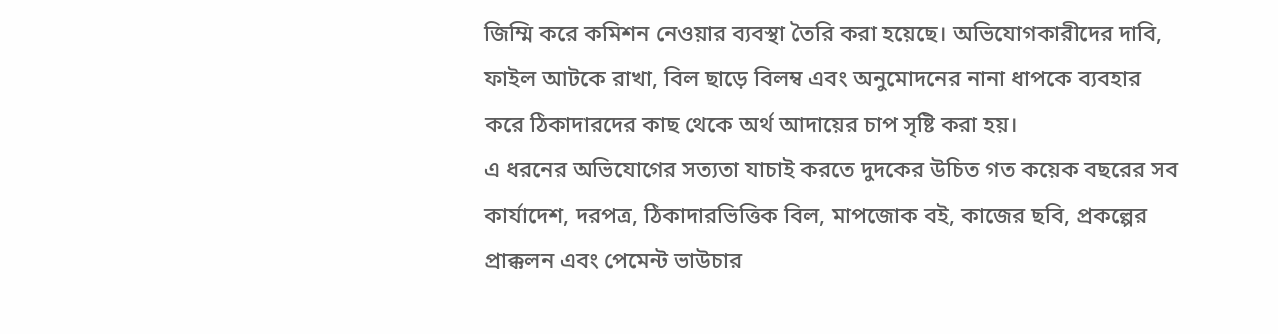জিম্মি করে কমিশন নেওয়ার ব্যবস্থা তৈরি করা হয়েছে। অভিযোগকারীদের দাবি, ফাইল আটকে রাখা, বিল ছাড়ে বিলম্ব এবং অনুমোদনের নানা ধাপকে ব্যবহার করে ঠিকাদারদের কাছ থেকে অর্থ আদায়ের চাপ সৃষ্টি করা হয়।
এ ধরনের অভিযোগের সত্যতা যাচাই করতে দুদকের উচিত গত কয়েক বছরের সব কার্যাদেশ, দরপত্র, ঠিকাদারভিত্তিক বিল, মাপজোক বই, কাজের ছবি, প্রকল্পের প্রাক্কলন এবং পেমেন্ট ভাউচার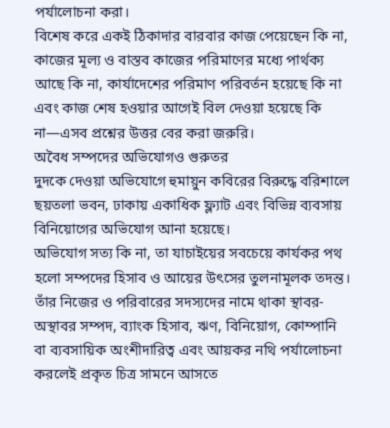পর্যালোচনা করা।
বিশেষ করে একই ঠিকাদার বারবার কাজ পেয়েছেন কি না, কাজের মূল্য ও বাস্তব কাজের পরিমাণের মধ্যে পার্থক্য আছে কি না, কার্যাদেশের পরিমাণ পরিবর্তন হয়েছে কি না এবং কাজ শেষ হওয়ার আগেই বিল দেওয়া হয়েছে কি না—এসব প্রশ্নের উত্তর বের করা জরুরি।
অবৈধ সম্পদের অভিযোগও গুরুতর
দুদকে দেওয়া অভিযোগে হুমায়ুন কবিরের বিরুদ্ধে বরিশালে ছয়তলা ভবন, ঢাকায় একাধিক ফ্ল্যাট এবং বিভিন্ন ব্যবসায় বিনিয়োগের অভিযোগ আনা হয়েছে।
অভিযোগ সত্য কি না, তা যাচাইয়ের সবচেয়ে কার্যকর পথ হলো সম্পদের হিসাব ও আয়ের উৎসের তুলনামূলক তদন্ত। তাঁর নিজের ও পরিবারের সদস্যদের নামে থাকা স্থাবর-অস্থাবর সম্পদ, ব্যাংক হিসাব, ঋণ, বিনিয়োগ, কোম্পানি বা ব্যবসায়িক অংশীদারিত্ব এবং আয়কর নথি পর্যালোচনা করলেই প্রকৃত চিত্র সামনে আসতে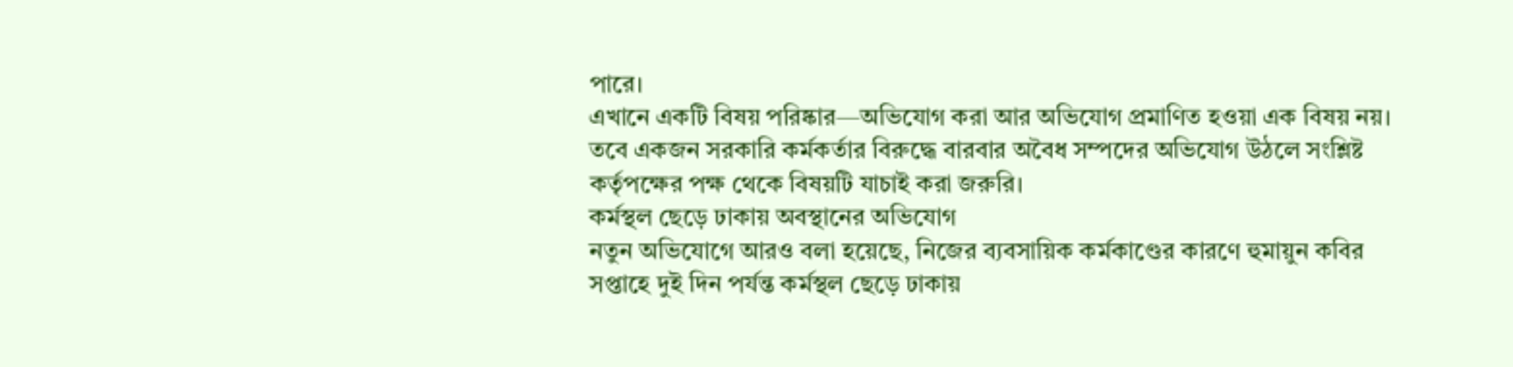পারে।
এখানে একটি বিষয় পরিষ্কার—অভিযোগ করা আর অভিযোগ প্রমাণিত হওয়া এক বিষয় নয়। তবে একজন সরকারি কর্মকর্তার বিরুদ্ধে বারবার অবৈধ সম্পদের অভিযোগ উঠলে সংশ্লিষ্ট কর্তৃপক্ষের পক্ষ থেকে বিষয়টি যাচাই করা জরুরি।
কর্মস্থল ছেড়ে ঢাকায় অবস্থানের অভিযোগ
নতুন অভিযোগে আরও বলা হয়েছে, নিজের ব্যবসায়িক কর্মকাণ্ডের কারণে হুমায়ুন কবির সপ্তাহে দুই দিন পর্যন্ত কর্মস্থল ছেড়ে ঢাকায়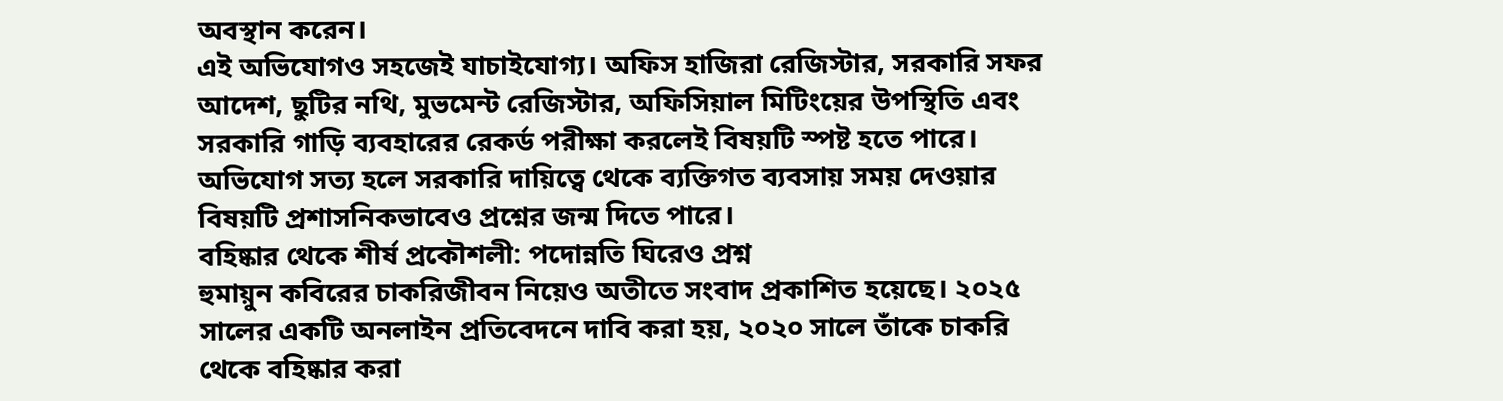অবস্থান করেন।
এই অভিযোগও সহজেই যাচাইযোগ্য। অফিস হাজিরা রেজিস্টার, সরকারি সফর আদেশ, ছুটির নথি, মুভমেন্ট রেজিস্টার, অফিসিয়াল মিটিংয়ের উপস্থিতি এবং সরকারি গাড়ি ব্যবহারের রেকর্ড পরীক্ষা করলেই বিষয়টি স্পষ্ট হতে পারে।
অভিযোগ সত্য হলে সরকারি দায়িত্বে থেকে ব্যক্তিগত ব্যবসায় সময় দেওয়ার বিষয়টি প্রশাসনিকভাবেও প্রশ্নের জন্ম দিতে পারে।
বহিষ্কার থেকে শীর্ষ প্রকৌশলী: পদোন্নতি ঘিরেও প্রশ্ন
হুমায়ুন কবিরের চাকরিজীবন নিয়েও অতীতে সংবাদ প্রকাশিত হয়েছে। ২০২৫ সালের একটি অনলাইন প্রতিবেদনে দাবি করা হয়, ২০২০ সালে তাঁকে চাকরি থেকে বহিষ্কার করা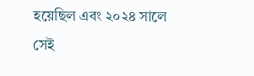হয়েছিল এবং ২০২৪ সালে সেই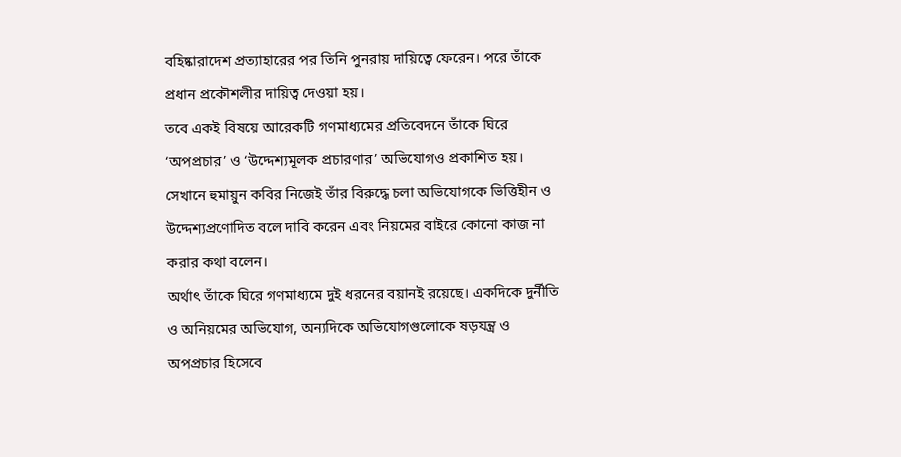বহিষ্কারাদেশ প্রত্যাহারের পর তিনি পুনরায় দায়িত্বে ফেরেন। পরে তাঁকে প্রধান প্রকৌশলীর দায়িত্ব দেওয়া হয়।
তবে একই বিষয়ে আরেকটি গণমাধ্যমের প্রতিবেদনে তাঁকে ঘিরে ‘অপপ্রচার’ ও ‘উদ্দেশ্যমূলক প্রচারণার’ অভিযোগও প্রকাশিত হয়। সেখানে হুমায়ুন কবির নিজেই তাঁর বিরুদ্ধে চলা অভিযোগকে ভিত্তিহীন ও উদ্দেশ্যপ্রণোদিত বলে দাবি করেন এবং নিয়মের বাইরে কোনো কাজ না করার কথা বলেন।
অর্থাৎ তাঁকে ঘিরে গণমাধ্যমে দুই ধরনের বয়ানই রয়েছে। একদিকে দুর্নীতি ও অনিয়মের অভিযোগ, অন্যদিকে অভিযোগগুলোকে ষড়যন্ত্র ও অপপ্রচার হিসেবে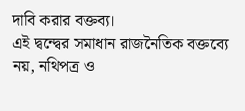দাবি করার বক্তব্য।
এই দ্বন্দ্বের সমাধান রাজনৈতিক বক্তব্যে নয়, নথিপত্র ও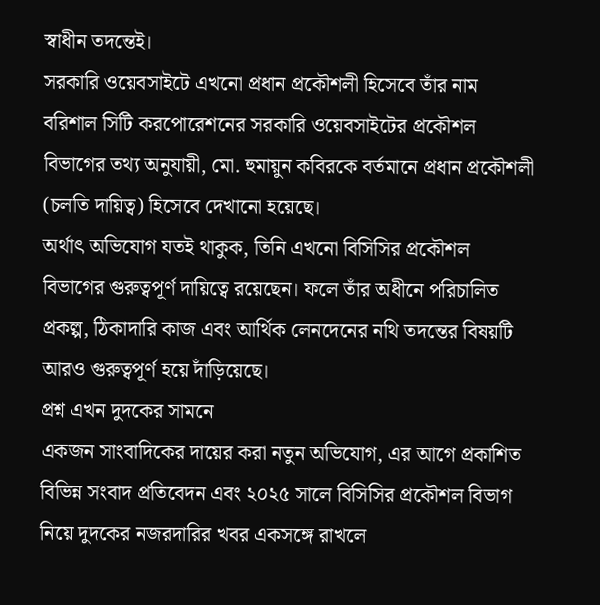স্বাধীন তদন্তেই।
সরকারি ওয়েবসাইটে এখনো প্রধান প্রকৌশলী হিসেবে তাঁর নাম
বরিশাল সিটি করপোরেশনের সরকারি ওয়েবসাইটের প্রকৌশল বিভাগের তথ্য অনুযায়ী, মো. হুমায়ুন কবিরকে বর্তমানে প্রধান প্রকৌশলী (চলতি দায়িত্ব) হিসেবে দেখানো হয়েছে।
অর্থাৎ অভিযোগ যতই থাকুক, তিনি এখনো বিসিসির প্রকৌশল বিভাগের গুরুত্বপূর্ণ দায়িত্বে রয়েছেন। ফলে তাঁর অধীনে পরিচালিত প্রকল্প, ঠিকাদারি কাজ এবং আর্থিক লেনদেনের নথি তদন্তের বিষয়টি আরও গুরুত্বপূর্ণ হয়ে দাঁড়িয়েছে।
প্রশ্ন এখন দুদকের সামনে
একজন সাংবাদিকের দায়ের করা নতুন অভিযোগ, এর আগে প্রকাশিত বিভিন্ন সংবাদ প্রতিবেদন এবং ২০২৫ সালে বিসিসির প্রকৌশল বিভাগ নিয়ে দুদকের নজরদারির খবর একসঙ্গে রাখলে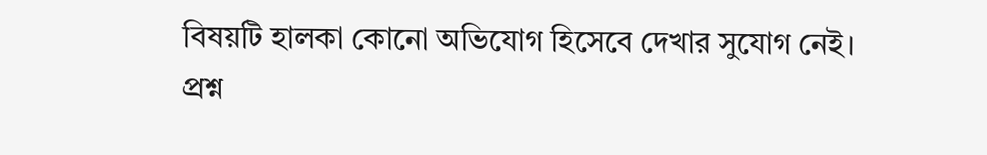বিষয়টি হালকা কোনো অভিযোগ হিসেবে দেখার সুযোগ নেই।
প্রশ্ন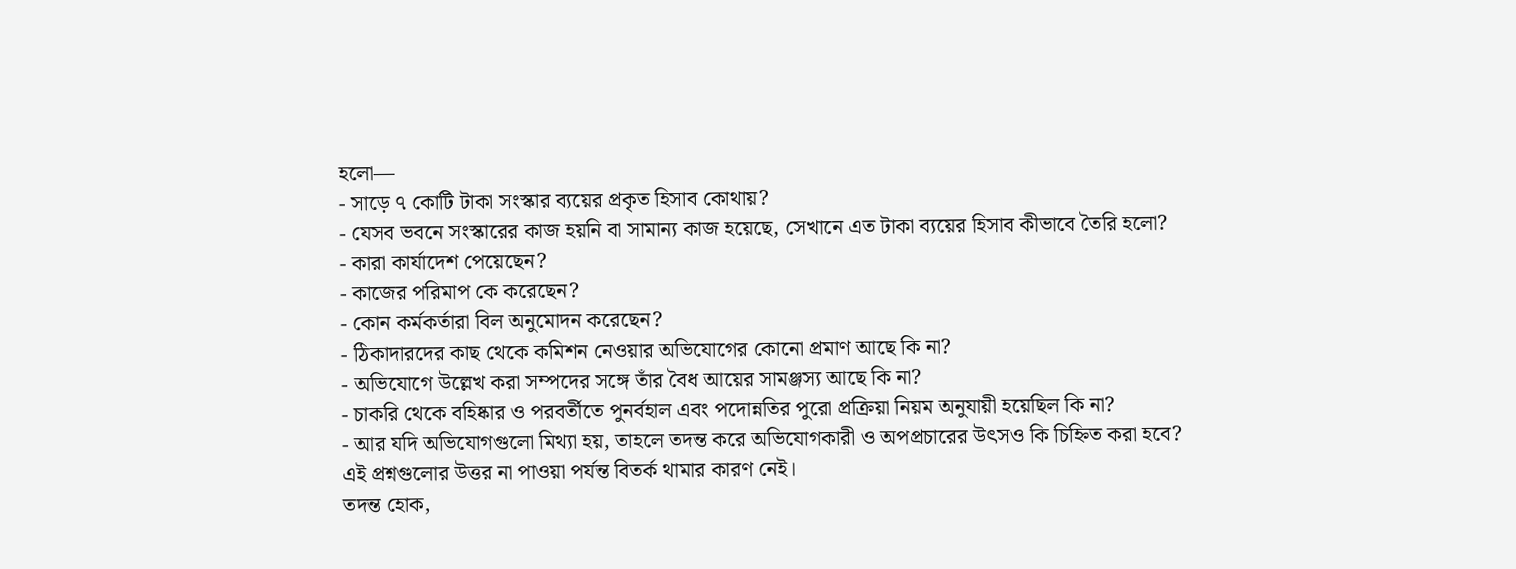হলো—
- সাড়ে ৭ কোটি টাকা সংস্কার ব্যয়ের প্রকৃত হিসাব কোথায়?
- যেসব ভবনে সংস্কারের কাজ হয়নি বা সামান্য কাজ হয়েছে, সেখানে এত টাকা ব্যয়ের হিসাব কীভাবে তৈরি হলো?
- কারা কার্যাদেশ পেয়েছেন?
- কাজের পরিমাপ কে করেছেন?
- কোন কর্মকর্তারা বিল অনুমোদন করেছেন?
- ঠিকাদারদের কাছ থেকে কমিশন নেওয়ার অভিযোগের কোনো প্রমাণ আছে কি না?
- অভিযোগে উল্লেখ করা সম্পদের সঙ্গে তাঁর বৈধ আয়ের সামঞ্জস্য আছে কি না?
- চাকরি থেকে বহিষ্কার ও পরবর্তীতে পুনর্বহাল এবং পদোন্নতির পুরো প্রক্রিয়া নিয়ম অনুযায়ী হয়েছিল কি না?
- আর যদি অভিযোগগুলো মিথ্যা হয়, তাহলে তদন্ত করে অভিযোগকারী ও অপপ্রচারের উৎসও কি চিহ্নিত করা হবে?
এই প্রশ্নগুলোর উত্তর না পাওয়া পর্যন্ত বিতর্ক থামার কারণ নেই।
তদন্ত হোক,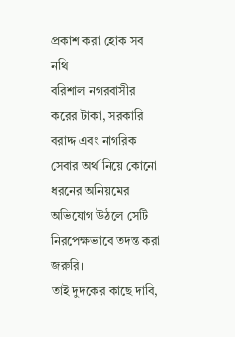প্রকাশ করা হোক সব নথি
বরিশাল নগরবাসীর করের টাকা, সরকারি বরাদ্দ এবং নাগরিক সেবার অর্থ নিয়ে কোনো ধরনের অনিয়মের অভিযোগ উঠলে সেটি নিরপেক্ষভাবে তদন্ত করা জরুরি।
তাই দুদকের কাছে দাবি,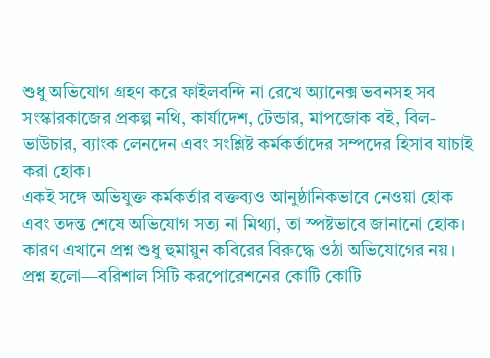শুধু অভিযোগ গ্রহণ করে ফাইলবন্দি না রেখে অ্যানেক্স ভবনসহ সব সংস্কারকাজের প্রকল্প নথি, কার্যাদেশ, টেন্ডার, মাপজোক বই, বিল-ভাউচার, ব্যাংক লেনদেন এবং সংশ্লিষ্ট কর্মকর্তাদের সম্পদের হিসাব যাচাই করা হোক।
একই সঙ্গে অভিযুক্ত কর্মকর্তার বক্তব্যও আনুষ্ঠানিকভাবে নেওয়া হোক এবং তদন্ত শেষে অভিযোগ সত্য না মিথ্যা, তা স্পষ্টভাবে জানানো হোক।
কারণ এখানে প্রশ্ন শুধু হুমায়ুন কবিরের বিরুদ্ধে ওঠা অভিযোগের নয়। প্রশ্ন হলো—বরিশাল সিটি করপোরেশনের কোটি কোটি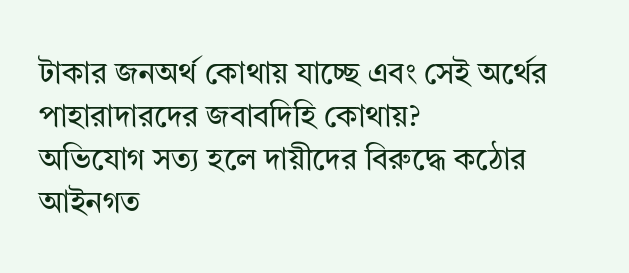টাকার জনঅর্থ কোথায় যাচ্ছে এবং সেই অর্থের পাহারাদারদের জবাবদিহি কোথায়?
অভিযোগ সত্য হলে দায়ীদের বিরুদ্ধে কঠোর আইনগত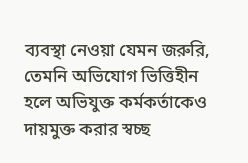ব্যবস্থা নেওয়া যেমন জরুরি, তেমনি অভিযোগ ভিত্তিহীন হলে অভিযুক্ত কর্মকর্তাকেও দায়মুক্ত করার স্বচ্ছ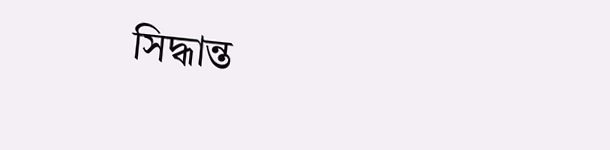সিদ্ধান্ত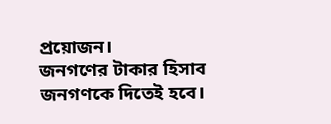প্রয়োজন।
জনগণের টাকার হিসাব জনগণকে দিতেই হবে।